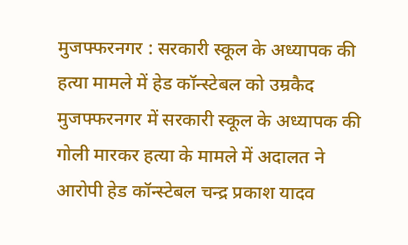मुजफ्फरनगर : सरकारी स्कूल के अध्यापक की हत्या मामले में हेड कॉन्स्टेबल को उम्रकैद
मुजफ्फरनगर में सरकारी स्कूल के अध्यापक की गोली मारकर हत्या के मामले में अदालत ने आरोपी हेड कॉन्स्टेबल चन्द्र प्रकाश यादव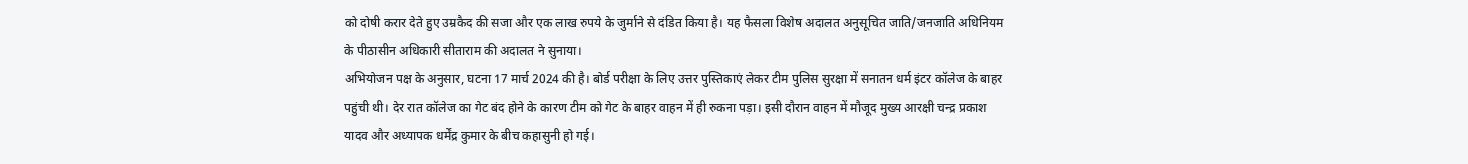को दोषी करार देते हुए उम्रकैद की सजा और एक लाख रुपये के जुर्माने से दंडित किया है। यह फैसला विशेष अदालत अनुसूचित जाति/जनजाति अधिनियम के पीठासीन अधिकारी सीताराम की अदालत ने सुनाया।
अभियोजन पक्ष के अनुसार, घटना 17 मार्च 2024 की है। बोर्ड परीक्षा के लिए उत्तर पुस्तिकाएं लेकर टीम पुलिस सुरक्षा में सनातन धर्म इंटर कॉलेज के बाहर पहुंची थी। देर रात कॉलेज का गेट बंद होने के कारण टीम को गेट के बाहर वाहन में ही रुकना पड़ा। इसी दौरान वाहन में मौजूद मुख्य आरक्षी चन्द्र प्रकाश यादव और अध्यापक धर्मेंद्र कुमार के बीच कहासुनी हो गई।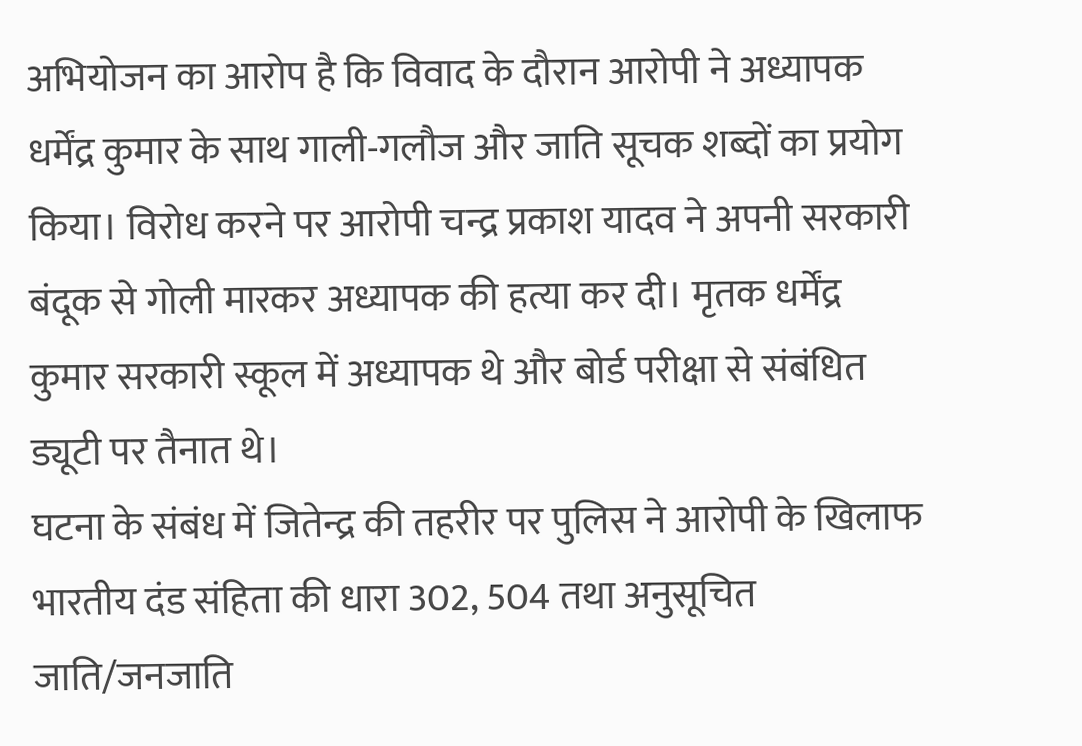अभियोजन का आरोप है कि विवाद के दौरान आरोपी ने अध्यापक धर्मेंद्र कुमार के साथ गाली-गलौज और जाति सूचक शब्दों का प्रयोग किया। विरोध करने पर आरोपी चन्द्र प्रकाश यादव ने अपनी सरकारी बंदूक से गोली मारकर अध्यापक की हत्या कर दी। मृतक धर्मेंद्र कुमार सरकारी स्कूल में अध्यापक थे और बोर्ड परीक्षा से संबंधित ड्यूटी पर तैनात थे।
घटना के संबंध में जितेन्द्र की तहरीर पर पुलिस ने आरोपी के खिलाफ भारतीय दंड संहिता की धारा 302, 504 तथा अनुसूचित जाति/जनजाति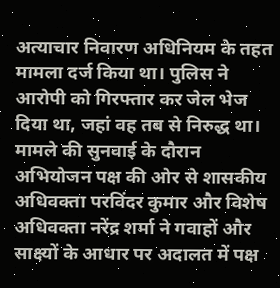अत्याचार निवारण अधिनियम के तहत मामला दर्ज किया था। पुलिस ने आरोपी को गिरफ्तार कर जेल भेज दिया था, जहां वह तब से निरुद्ध था।
मामले की सुनवाई के दौरान अभियोजन पक्ष की ओर से शासकीय अधिवक्ता परविंदर कुमार और विशेष अधिवक्ता नरेंद्र शर्मा ने गवाहों और साक्ष्यों के आधार पर अदालत में पक्ष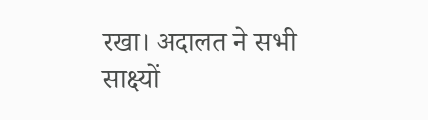रखा। अदालत ने सभी साक्ष्यों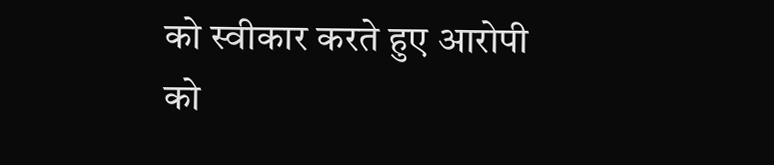को स्वीकार करते हुए आरोपी को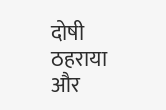दोषी ठहराया और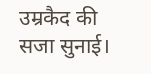उम्रकैद की सजा सुनाई।